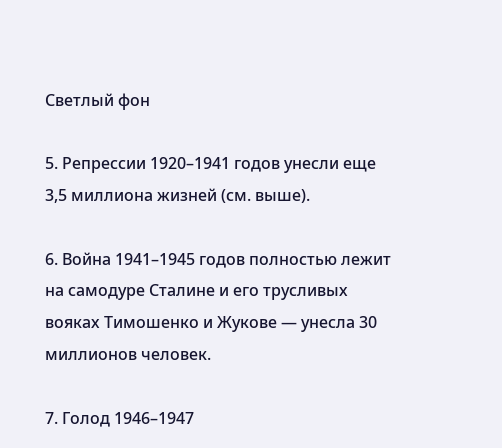Светлый фон

5. Репрессии 1920–1941 годов унесли еще 3,5 миллиона жизней (см. выше).

6. Война 1941–1945 годов полностью лежит на самодуре Сталине и его трусливых вояках Тимошенко и Жукове — унесла 30 миллионов человек.

7. Голод 1946–1947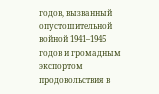годов, вызванный опустошительной войной 1941–1945 годов и громадным экспортом продовольствия в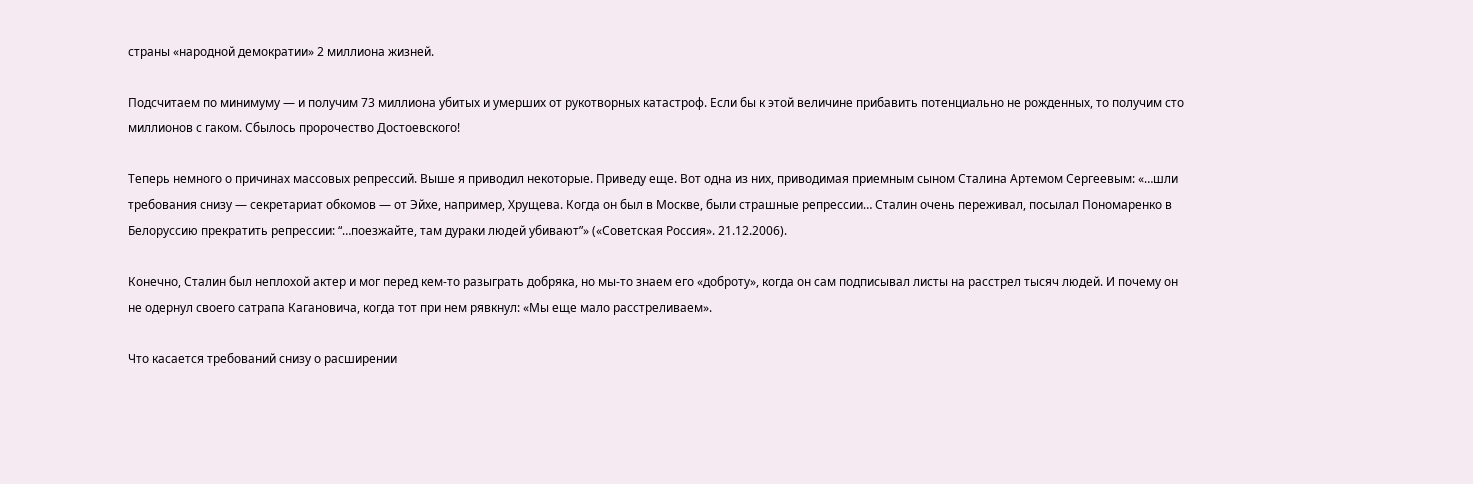страны «народной демократии» 2 миллиона жизней.

Подсчитаем по минимуму — и получим 73 миллиона убитых и умерших от рукотворных катастроф. Если бы к этой величине прибавить потенциально не рожденных, то получим сто миллионов с гаком. Сбылось пророчество Достоевского!

Теперь немного о причинах массовых репрессий. Выше я приводил некоторые. Приведу еще. Вот одна из них, приводимая приемным сыном Сталина Артемом Сергеевым: «…шли требования снизу — секретариат обкомов — от Эйхе, например, Хрущева. Когда он был в Москве, были страшные репрессии… Сталин очень переживал, посылал Пономаренко в Белоруссию прекратить репрессии: “…поезжайте, там дураки людей убивают”» («Советская Россия». 21.12.2006).

Конечно, Сталин был неплохой актер и мог перед кем-то разыграть добряка, но мы-то знаем его «доброту», когда он сам подписывал листы на расстрел тысяч людей. И почему он не одернул своего сатрапа Кагановича, когда тот при нем рявкнул: «Мы еще мало расстреливаем».

Что касается требований снизу о расширении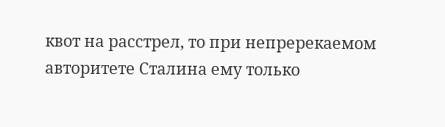квот на расстрел, то при непререкаемом авторитете Сталина ему только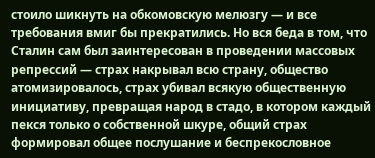стоило шикнуть на обкомовскую мелюзгу — и все требования вмиг бы прекратились. Но вся беда в том, что Сталин сам был заинтересован в проведении массовых репрессий — страх накрывал всю страну, общество атомизировалось, страх убивал всякую общественную инициативу, превращая народ в стадо, в котором каждый пекся только о собственной шкуре, общий страх формировал общее послушание и беспрекословное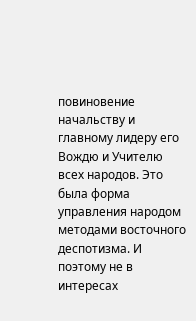повиновение начальству и главному лидеру его Вождю и Учителю всех народов. Это была форма управления народом методами восточного деспотизма. И поэтому не в интересах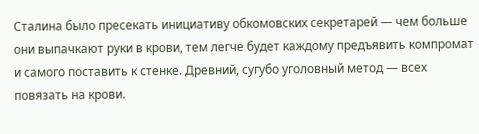Сталина было пресекать инициативу обкомовских секретарей — чем больше они выпачкают руки в крови, тем легче будет каждому предъявить компромат и самого поставить к стенке. Древний, сугубо уголовный метод — всех повязать на крови.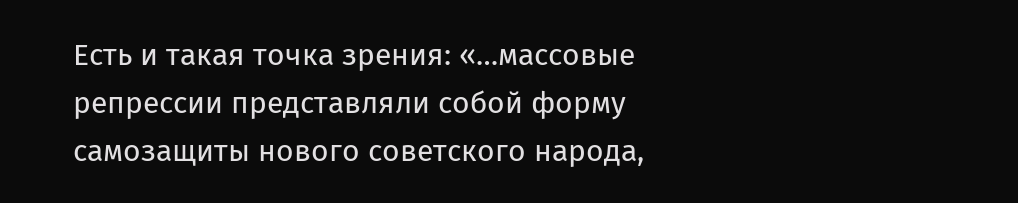Есть и такая точка зрения: «…массовые репрессии представляли собой форму самозащиты нового советского народа,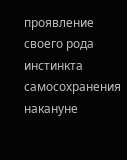проявление своего рода инстинкта самосохранения накануне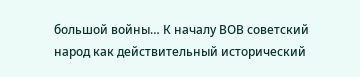большой войны… К началу ВОВ советский народ как действительный исторический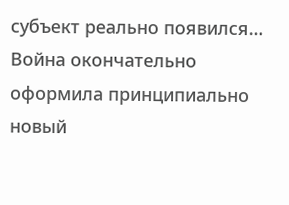субъект реально появился… Война окончательно оформила принципиально новый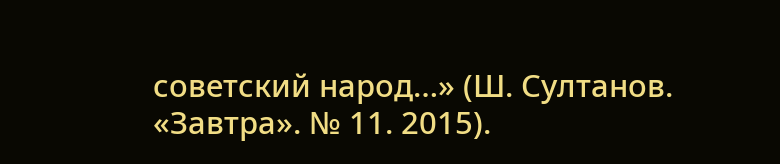советский народ…» (Ш. Султанов. «Завтра». № 11. 2015).